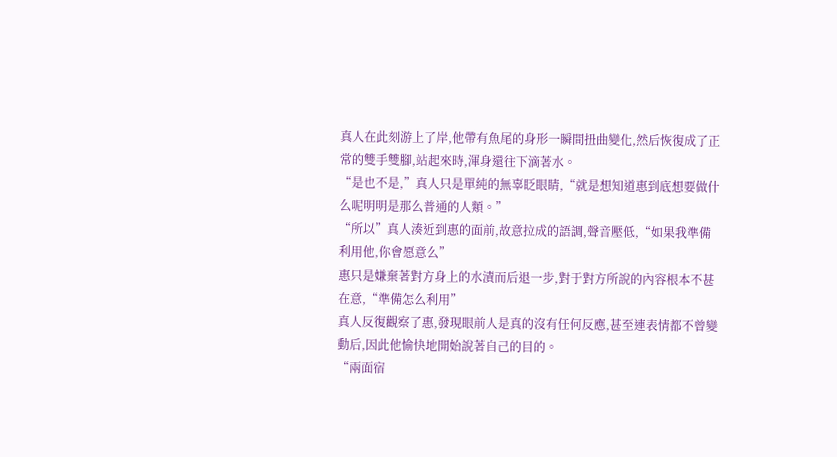真人在此刻游上了岸,他帶有魚尾的身形一瞬間扭曲變化,然后恢復成了正常的雙手雙腳,站起來時,渾身還往下滴著水。
“是也不是,”真人只是單純的無辜眨眼睛,“就是想知道惠到底想要做什么呢明明是那么普通的人類。”
“所以”真人湊近到惠的面前,故意拉成的語調,聲音壓低,“如果我準備利用他,你會愿意么”
惠只是嫌棄著對方身上的水漬而后退一步,對于對方所說的內容根本不甚在意,“準備怎么利用”
真人反復觀察了惠,發現眼前人是真的沒有任何反應,甚至連表情都不曾變動后,因此他愉快地開始說著自己的目的。
“兩面宿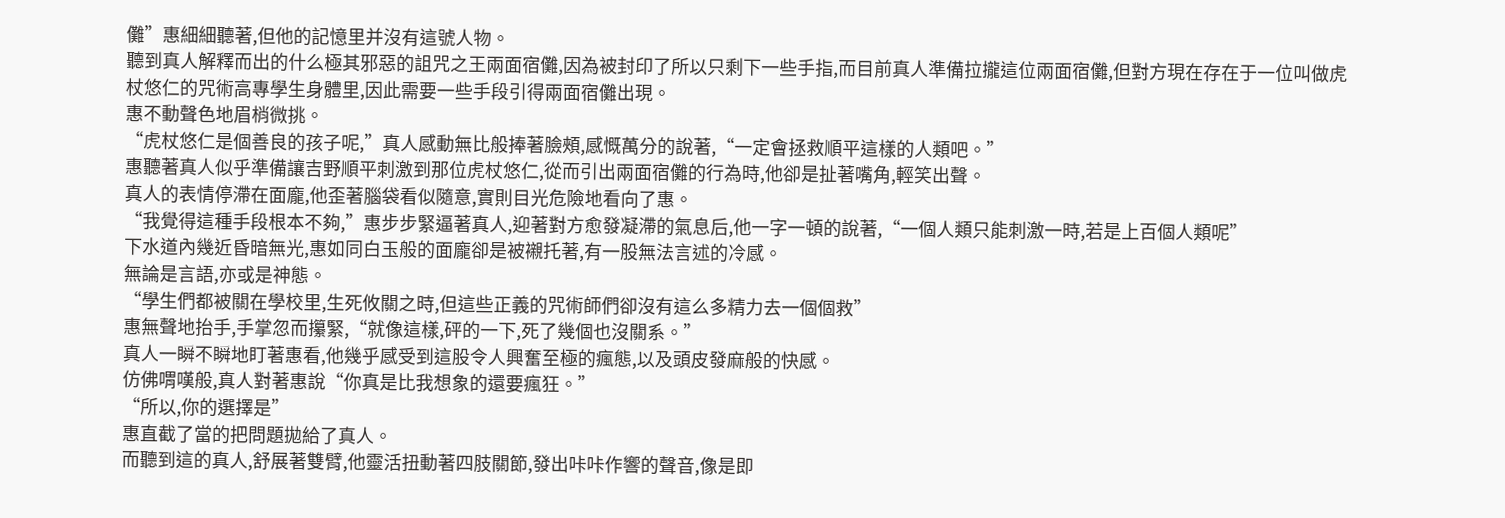儺”惠細細聽著,但他的記憶里并沒有這號人物。
聽到真人解釋而出的什么極其邪惡的詛咒之王兩面宿儺,因為被封印了所以只剩下一些手指,而目前真人準備拉攏這位兩面宿儺,但對方現在存在于一位叫做虎杖悠仁的咒術高專學生身體里,因此需要一些手段引得兩面宿儺出現。
惠不動聲色地眉梢微挑。
“虎杖悠仁是個善良的孩子呢,”真人感動無比般捧著臉頰,感慨萬分的說著,“一定會拯救順平這樣的人類吧。”
惠聽著真人似乎準備讓吉野順平刺激到那位虎杖悠仁,從而引出兩面宿儺的行為時,他卻是扯著嘴角,輕笑出聲。
真人的表情停滯在面龐,他歪著腦袋看似隨意,實則目光危險地看向了惠。
“我覺得這種手段根本不夠,”惠步步緊逼著真人,迎著對方愈發凝滯的氣息后,他一字一頓的說著,“一個人類只能刺激一時,若是上百個人類呢”
下水道內幾近昏暗無光,惠如同白玉般的面龐卻是被襯托著,有一股無法言述的冷感。
無論是言語,亦或是神態。
“學生們都被關在學校里,生死攸關之時,但這些正義的咒術師們卻沒有這么多精力去一個個救”
惠無聲地抬手,手掌忽而攥緊,“就像這樣,砰的一下,死了幾個也沒關系。”
真人一瞬不瞬地盯著惠看,他幾乎感受到這股令人興奮至極的瘋態,以及頭皮發麻般的快感。
仿佛喟嘆般,真人對著惠說“你真是比我想象的還要瘋狂。”
“所以,你的選擇是”
惠直截了當的把問題拋給了真人。
而聽到這的真人,舒展著雙臂,他靈活扭動著四肢關節,發出咔咔作響的聲音,像是即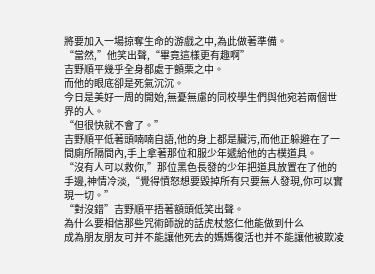將要加入一場掠奪生命的游戲之中,為此做著準備。
“當然,”他笑出聲,“畢竟這樣更有趣啊”
吉野順平幾乎全身都處于顫栗之中。
而他的眼底卻是死氣沉沉。
今日是美好一周的開始,無憂無慮的同校學生們與他宛若兩個世界的人。
“但很快就不會了。”
吉野順平低著頭喃喃自語,他的身上都是臟污,而他正躲避在了一間廁所隔間內,手上拿著那位和服少年遞給他的古樸道具。
“沒有人可以救你,”那位黑色長發的少年把道具放置在了他的手邊,神情冷淡,“覺得憤怒想要毀掉所有只要無人發現,你可以實現一切。”
“對沒錯”吉野順平捂著額頭低笑出聲。
為什么要相信那些咒術師說的話虎杖悠仁他能做到什么
成為朋友朋友可并不能讓他死去的媽媽復活也并不能讓他被欺凌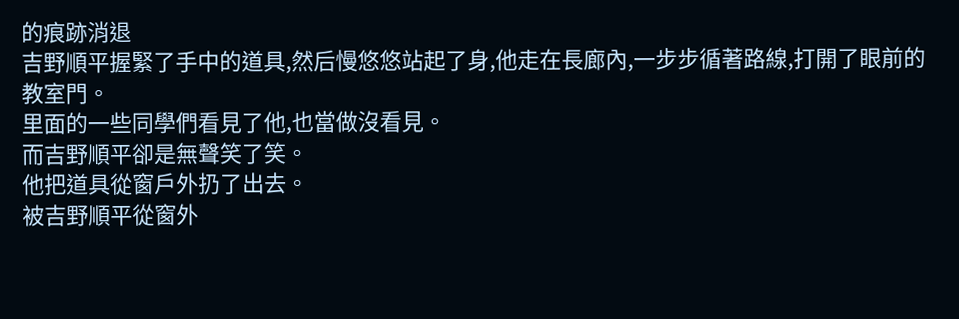的痕跡消退
吉野順平握緊了手中的道具,然后慢悠悠站起了身,他走在長廊內,一步步循著路線,打開了眼前的教室門。
里面的一些同學們看見了他,也當做沒看見。
而吉野順平卻是無聲笑了笑。
他把道具從窗戶外扔了出去。
被吉野順平從窗外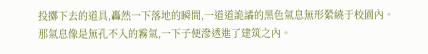投擲下去的道具,轟然一下落地的瞬間,一道道詭譎的黑色氣息無形縈繞于校園內。
那氣息像是無孔不入的霧氣,一下子便滲透進了建筑之內。